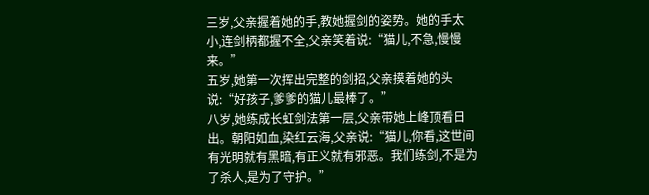三岁,父亲握着她的手,教她握剑的姿势。她的手太小,连剑柄都握不全,父亲笑着说:“猫儿,不急,慢慢来。”
五岁,她第一次挥出完整的剑招,父亲摸着她的头说:“好孩子,爹爹的猫儿最棒了。”
八岁,她练成长虹剑法第一层,父亲带她上峰顶看日出。朝阳如血,染红云海,父亲说:“猫儿,你看,这世间有光明就有黑暗,有正义就有邪恶。我们练剑,不是为了杀人,是为了守护。”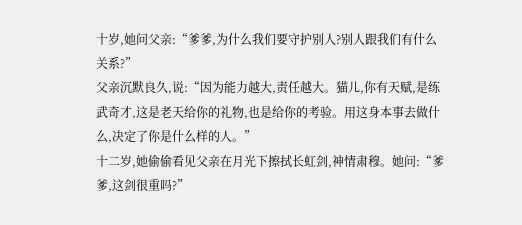十岁,她问父亲:“爹爹,为什么我们要守护别人?别人跟我们有什么关系?”
父亲沉默良久,说:“因为能力越大,责任越大。猫儿,你有天赋,是练武奇才,这是老天给你的礼物,也是给你的考验。用这身本事去做什么,决定了你是什么样的人。”
十二岁,她偷偷看见父亲在月光下擦拭长虹剑,神情肃穆。她问:“爹爹,这剑很重吗?”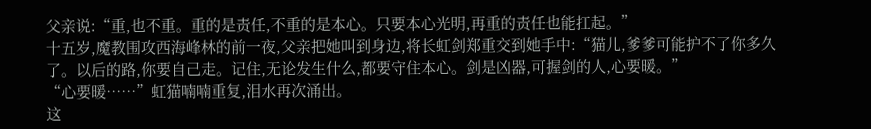父亲说:“重,也不重。重的是责任,不重的是本心。只要本心光明,再重的责任也能扛起。”
十五岁,魔教围攻西海峰林的前一夜,父亲把她叫到身边,将长虹剑郑重交到她手中:“猫儿,爹爹可能护不了你多久了。以后的路,你要自己走。记住,无论发生什么,都要守住本心。剑是凶器,可握剑的人,心要暖。”
“心要暖……”虹猫喃喃重复,泪水再次涌出。
这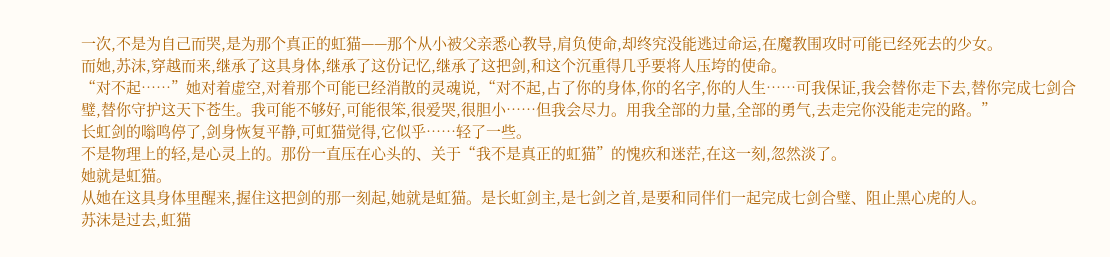一次,不是为自己而哭,是为那个真正的虹猫——那个从小被父亲悉心教导,肩负使命,却终究没能逃过命运,在魔教围攻时可能已经死去的少女。
而她,苏沫,穿越而来,继承了这具身体,继承了这份记忆,继承了这把剑,和这个沉重得几乎要将人压垮的使命。
“对不起……”她对着虚空,对着那个可能已经消散的灵魂说,“对不起,占了你的身体,你的名字,你的人生……可我保证,我会替你走下去,替你完成七剑合璧,替你守护这天下苍生。我可能不够好,可能很笨,很爱哭,很胆小……但我会尽力。用我全部的力量,全部的勇气,去走完你没能走完的路。”
长虹剑的嗡鸣停了,剑身恢复平静,可虹猫觉得,它似乎……轻了一些。
不是物理上的轻,是心灵上的。那份一直压在心头的、关于“我不是真正的虹猫”的愧疚和迷茫,在这一刻,忽然淡了。
她就是虹猫。
从她在这具身体里醒来,握住这把剑的那一刻起,她就是虹猫。是长虹剑主,是七剑之首,是要和同伴们一起完成七剑合璧、阻止黑心虎的人。
苏沫是过去,虹猫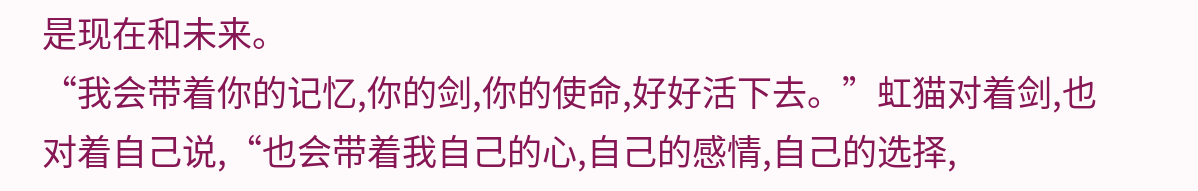是现在和未来。
“我会带着你的记忆,你的剑,你的使命,好好活下去。”虹猫对着剑,也对着自己说,“也会带着我自己的心,自己的感情,自己的选择,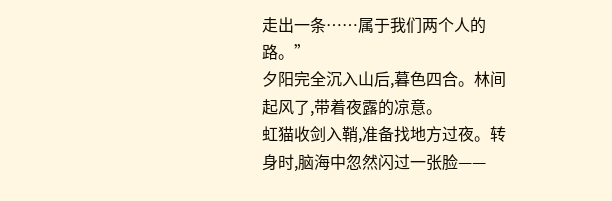走出一条……属于我们两个人的路。”
夕阳完全沉入山后,暮色四合。林间起风了,带着夜露的凉意。
虹猫收剑入鞘,准备找地方过夜。转身时,脑海中忽然闪过一张脸——